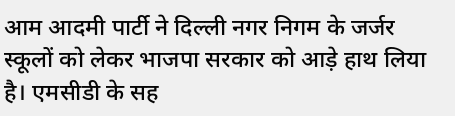आम आदमी पार्टी ने दिल्ली नगर निगम के जर्जर स्कूलों को लेकर भाजपा सरकार को आड़े हाथ लिया है। एमसीडी के सह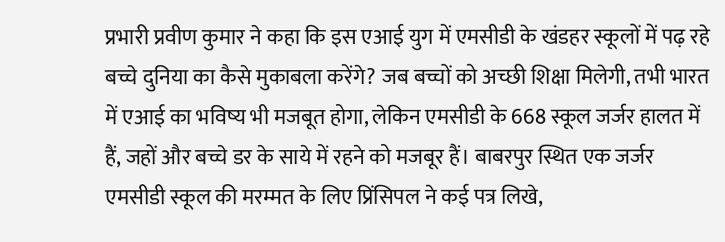प्रभारी प्रवीण कुमार ने कहा कि इस एआई युग में एमसीडी के खंडहर स्कूलों में पढ़ रहे बच्चे दुनिया का कैसे मुकाबला करेंगे? जब बच्चों को अच्छी शिक्षा मिलेगी, तभी भारत में एआई का भविष्य भी मजबूत होगा, लेकिन एमसीडी के 668 स्कूल जर्जर हालत में हैं, जहों और बच्चे डर के साये में रहने को मजबूर हैं। बाबरपुर स्थित एक जर्जर एमसीडी स्कूल की मरम्मत के लिए प्रिंसिपल ने कई पत्र लिखे,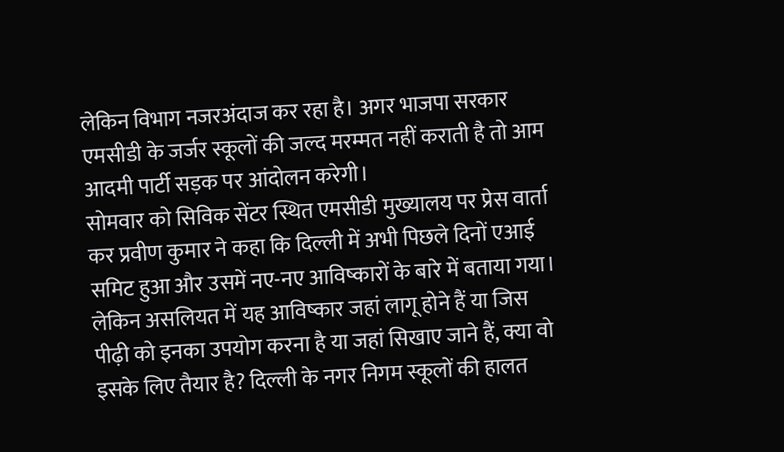लेकिन विभाग नजरअंदाज कर रहा है। अगर भाजपा सरकार एमसीडी के जर्जर स्कूलों की जल्द मरम्मत नहीं कराती है तो आम आदमी पार्टी सड़क पर आंदोलन करेगी।
सोमवार को सिविक सेंटर स्थित एमसीडी मुख्यालय पर प्रेस वार्ता कर प्रवीण कुमार ने कहा कि दिल्ली में अभी पिछले दिनों एआई समिट हुआ और उसमें नए-नए आविष्कारों के बारे में बताया गया। लेकिन असलियत में यह आविष्कार जहां लागू होने हैं या जिस पीढ़ी को इनका उपयोग करना है या जहां सिखाए जाने हैं, क्या वो इसके लिए तैयार है? दिल्ली के नगर निगम स्कूलों की हालत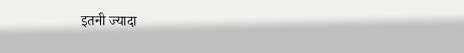इतनी ज्यादा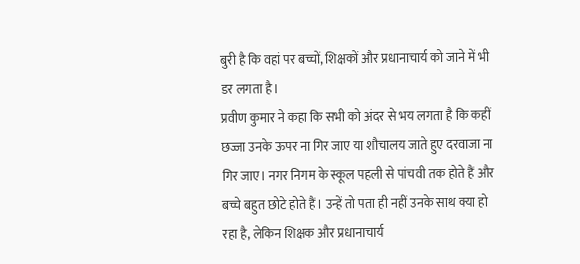बुरी है कि वहां पर बच्चों, शिक्षकों और प्रधानाचार्य को जाने में भी डर लगता है।
प्रवीण कुमार ने कहा कि सभी को अंदर से भय लगता है कि कहीं छज्जा उनके ऊपर ना गिर जाए या शौचालय जाते हुए दरवाजा ना गिर जाए। नगर निगम के स्कूल पहली से पांचवी तक होते हैं और बच्चे बहुत छोटे होते हैं। उन्हें तो पता ही नहीं उनके साथ क्या हो रहा है, लेकिन शिक्षक और प्रधानाचार्य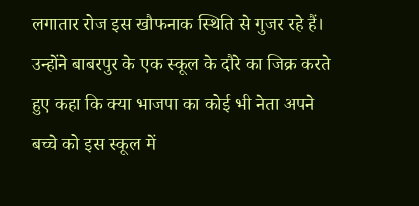लगातार रोज इस खौफनाक स्थिति से गुजर रहे हैं। उन्होंने बाबरपुर के एक स्कूल के दौरे का जिक्र करते हुए कहा कि क्या भाजपा का कोई भी नेता अपने बच्चे को इस स्कूल में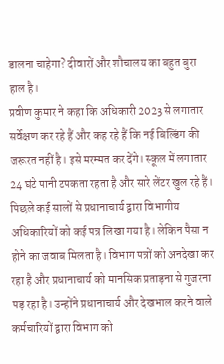डालना चाहेगा? दीवारों और शौचालय का बहुत बुरा हाल है।
प्रवीण कुमार ने कहा कि अधिकारी 2023 से लगातार सर्वेक्षण कर रहे हैं और कह रहे हैं कि नई बिल्डिंग की जरूरत नहीं है। इसे मरम्मत कर देंगे। स्कूल में लगातार 24 घंटे पानी टपकता रहता है और सारे लेंटर खुल रहे हैं। पिछले कई सालों से प्रधानाचार्य द्वारा विभागीय अधिकारियों को कई पत्र लिखा गया है। लेकिन पैसा न होने का जवाब मिलता है। विभाग पत्रों को अनदेखा कर रहा है और प्रधानाचार्य को मानसिक प्रताड़ना से गुजरना पड़ रहा है। उन्होंने प्रधानाचार्य और देखभाल करने वाले कर्मचारियों द्वारा विभाग को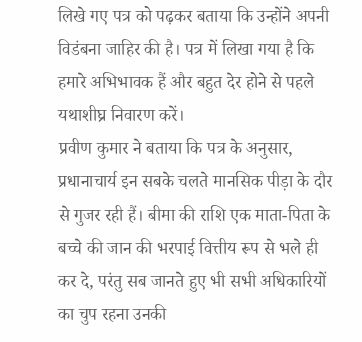लिखे गए पत्र को पढ़कर बताया कि उन्होंने अपनी विडंबना जाहिर की है। पत्र में लिखा गया है कि हमारे अभिभावक हैं और बहुत देर होने से पहले यथाशीघ्र निवारण करें।
प्रवीण कुमार ने बताया कि पत्र के अनुसार, प्रधानाचार्य इन सबके चलते मानसिक पीड़ा के दौर से गुजर रही हैं। बीमा की राशि एक माता-पिता के बच्चे की जान की भरपाई वित्तीय रूप से भले ही कर दे, परंतु सब जानते हुए भी सभी अधिकारियों का चुप रहना उनकी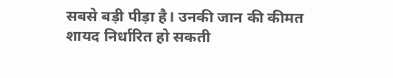सबसे बड़ी पीड़ा है। उनकी जान की कीमत शायद निर्धारित हो सकती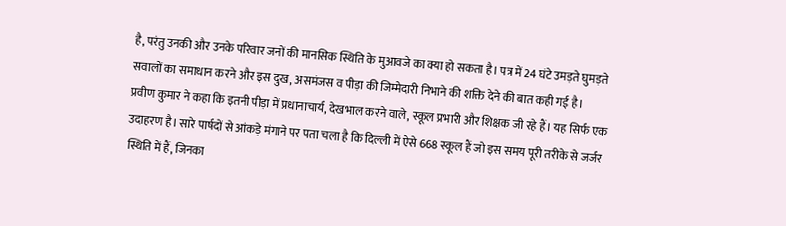है, परंतु उनकी और उनके परिवार जनों की मानसिक स्थिति के मुआवजे का क्या हो सकता है। पत्र में 24 घंटे उमड़ते घुमड़ते सवालों का समाधान करने और इस दुख, असमंजस व पीड़ा की जिम्मेदारी निभाने की शक्ति देने की बात कही गई है।
प्रवीण कुमार ने कहा कि इतनी पीड़ा में प्रधानाचार्य, देखभाल करने वाले, स्कूल प्रभारी और शिक्षक जी रहे हैं। यह सिर्फ एक उदाहरण है। सारे पार्षदों से आंकड़े मंगाने पर पता चला है कि दिल्ली में ऐसे 668 स्कूल हैं जो इस समय पूरी तरीके से जर्जर स्थिति में हैं, जिनका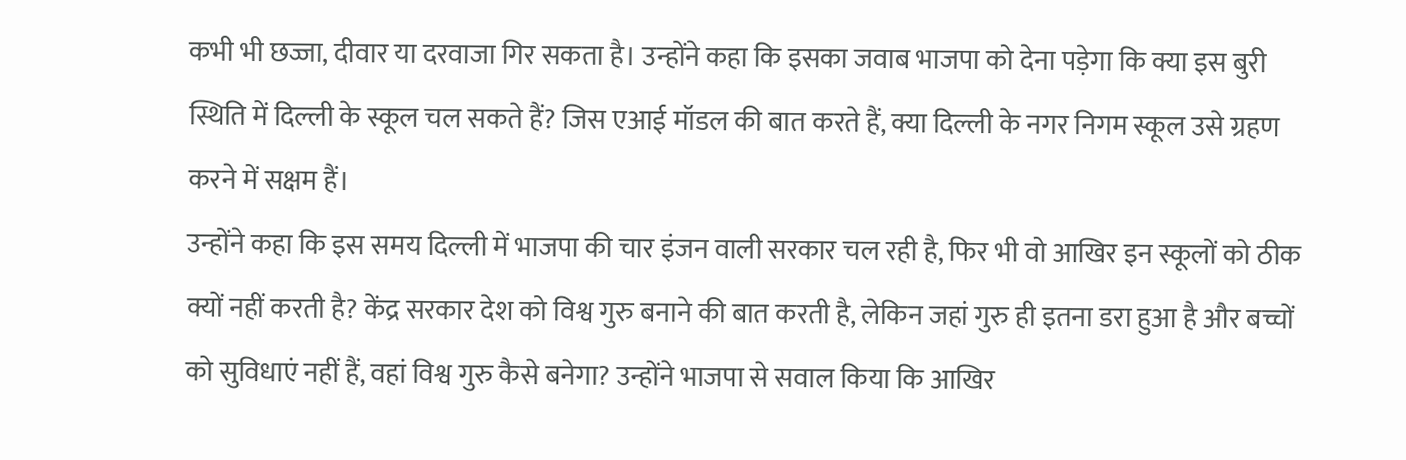कभी भी छज्जा, दीवार या दरवाजा गिर सकता है। उन्होंने कहा कि इसका जवाब भाजपा को देना पड़ेगा कि क्या इस बुरी स्थिति में दिल्ली के स्कूल चल सकते हैं? जिस एआई मॉडल की बात करते हैं, क्या दिल्ली के नगर निगम स्कूल उसे ग्रहण करने में सक्षम हैं।
उन्होंने कहा कि इस समय दिल्ली में भाजपा की चार इंजन वाली सरकार चल रही है, फिर भी वो आखिर इन स्कूलों को ठीक क्यों नहीं करती है? केंद्र सरकार देश को विश्व गुरु बनाने की बात करती है, लेकिन जहां गुरु ही इतना डरा हुआ है और बच्चों को सुविधाएं नहीं हैं, वहां विश्व गुरु कैसे बनेगा? उन्होंने भाजपा से सवाल किया कि आखिर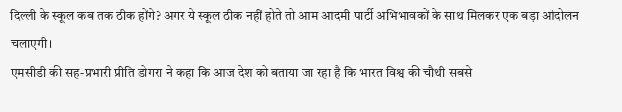दिल्ली के स्कूल कब तक ठीक होंगे? अगर ये स्कूल ठीक नहीं होते तो आम आदमी पार्टी अभिभावकों के साथ मिलकर एक बड़ा आंदोलन चलाएगी।
एमसीडी की सह-प्रभारी प्रीति डोगरा ने कहा कि आज देश को बताया जा रहा है कि भारत विश्व की चौथी सबसे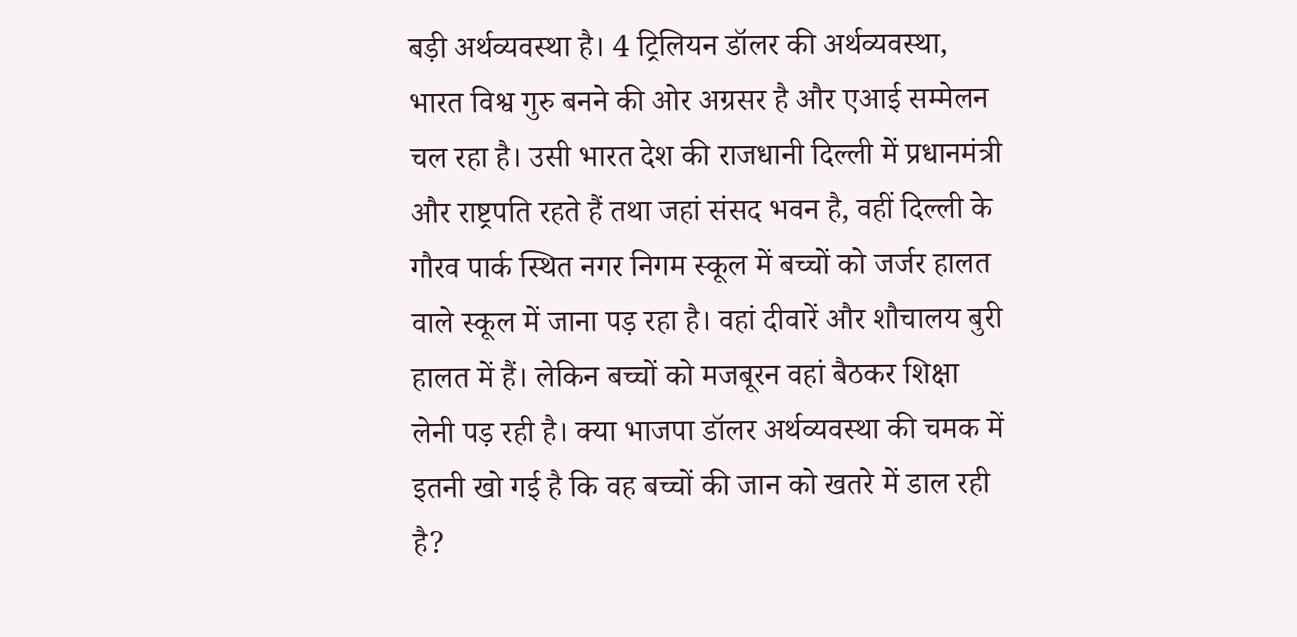बड़ी अर्थव्यवस्था है। 4 ट्रिलियन डॉलर की अर्थव्यवस्था, भारत विश्व गुरु बनने की ओर अग्रसर है और एआई सम्मेलन चल रहा है। उसी भारत देश की राजधानी दिल्ली में प्रधानमंत्री और राष्ट्रपति रहते हैं तथा जहां संसद भवन है, वहीं दिल्ली के गौरव पार्क स्थित नगर निगम स्कूल में बच्चों को जर्जर हालत वाले स्कूल में जाना पड़ रहा है। वहां दीवारें और शौचालय बुरी हालत में हैं। लेकिन बच्चों को मजबूरन वहां बैठकर शिक्षा लेनी पड़ रही है। क्या भाजपा डॉलर अर्थव्यवस्था की चमक में इतनी खो गई है कि वह बच्चों की जान को खतरे में डाल रही है?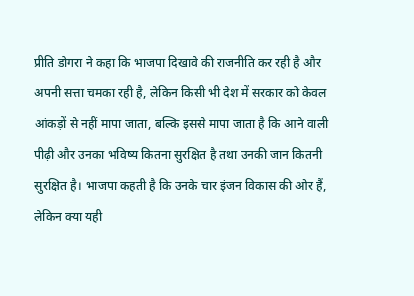प्रीति डोगरा ने कहा कि भाजपा दिखावे की राजनीति कर रही है और अपनी सत्ता चमका रही है, लेकिन किसी भी देश में सरकार को केवल आंकड़ों से नहीं मापा जाता, बल्कि इससे मापा जाता है कि आने वाली पीढ़ी और उनका भविष्य कितना सुरक्षित है तथा उनकी जान कितनी सुरक्षित है। भाजपा कहती है कि उनके चार इंजन विकास की ओर हैं, लेकिन क्या यही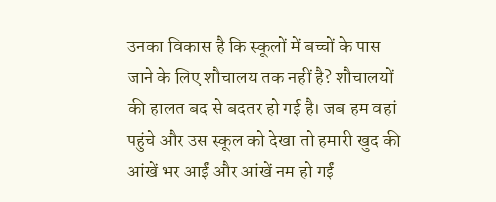उनका विकास है कि स्कूलों में बच्चों के पास जाने के लिए शौचालय तक नहीं है? शौचालयों की हालत बद से बदतर हो गई है। जब हम वहां पहुंचे और उस स्कूल को देखा तो हमारी खुद की आंखें भर आईं और आंखें नम हो गईं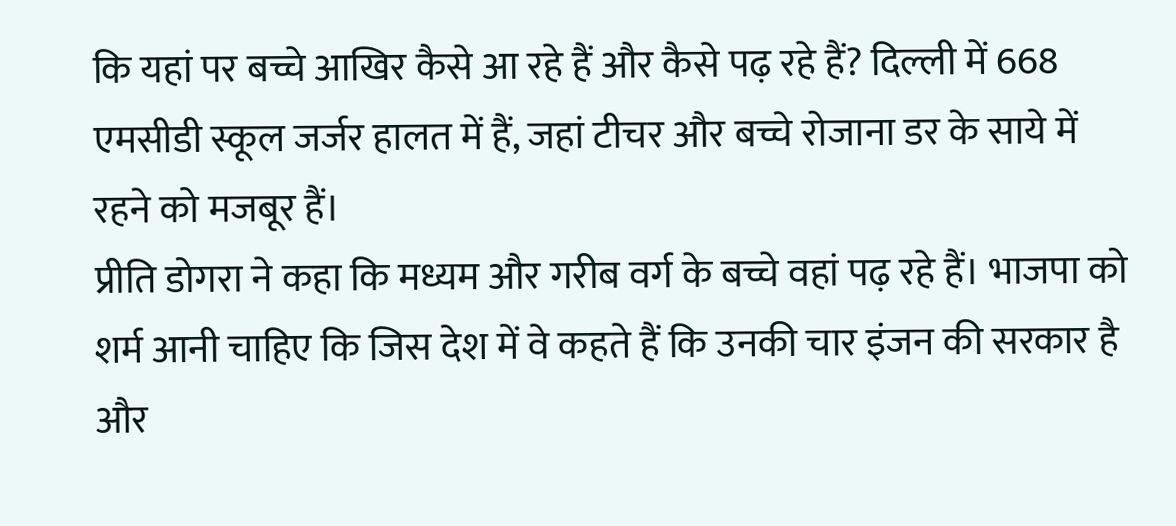कि यहां पर बच्चे आखिर कैसे आ रहे हैं और कैसे पढ़ रहे हैं? दिल्ली में 668 एमसीडी स्कूल जर्जर हालत में हैं, जहां टीचर और बच्चे रोजाना डर के साये में रहने को मजबूर हैं।
प्रीति डोगरा ने कहा कि मध्यम और गरीब वर्ग के बच्चे वहां पढ़ रहे हैं। भाजपा को शर्म आनी चाहिए कि जिस देश में वे कहते हैं कि उनकी चार इंजन की सरकार है और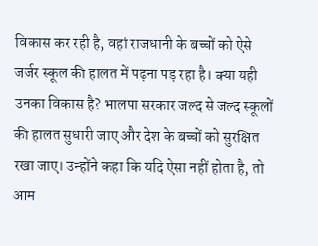विकास कर रही है, वहां राजधानी के बच्चों को ऐसे जर्जर स्कूल की हालत में पढ़ना पड़ रहा है। क्या यही उनका विकास है? भालपा सरकार जल्द से जल्द स्कूलों की हालत सुधारी जाए और देश के बच्चों को सुरक्षित रखा जाए। उन्होंने कहा कि यदि ऐसा नहीं होता है, तो आम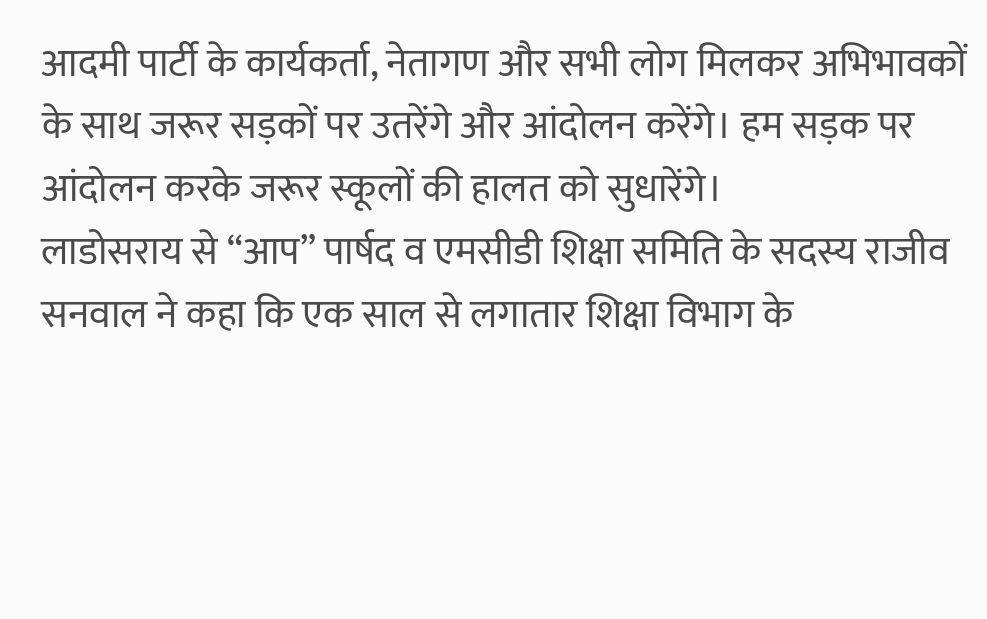आदमी पार्टी के कार्यकर्ता, नेतागण और सभी लोग मिलकर अभिभावकों के साथ जरूर सड़कों पर उतरेंगे और आंदोलन करेंगे। हम सड़क पर आंदोलन करके जरूर स्कूलों की हालत को सुधारेंगे।
लाडोसराय से “आप” पार्षद व एमसीडी शिक्षा समिति के सदस्य राजीव सनवाल ने कहा कि एक साल से लगातार शिक्षा विभाग के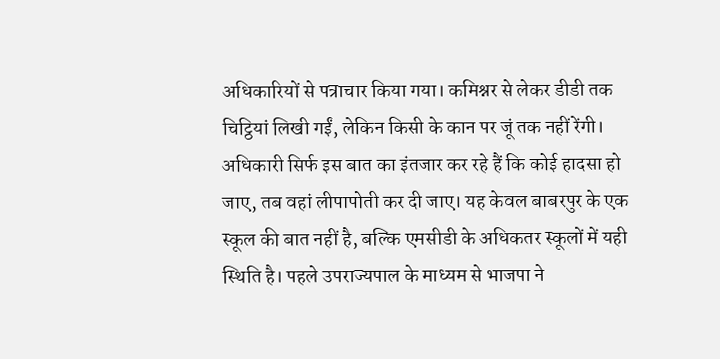अधिकारियों से पत्राचार किया गया। कमिश्नर से लेकर डीडी तक चिट्ठियां लिखी गईं, लेकिन किसी के कान पर जूं तक नहीं रेंगी। अधिकारी सिर्फ इस बात का इंतजार कर रहे हैं कि कोई हादसा हो जाए, तब वहां लीपापोती कर दी जाए। यह केवल बाबरपुर के एक स्कूल की बात नहीं है, बल्कि एमसीडी के अधिकतर स्कूलों में यही स्थिति है। पहले उपराज्यपाल के माध्यम से भाजपा ने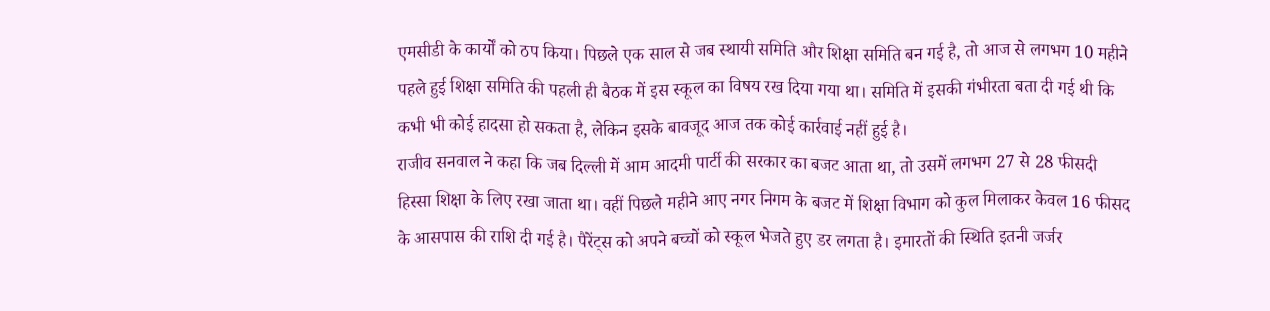एमसीडी के कार्यों को ठप किया। पिछले एक साल से जब स्थायी समिति और शिक्षा समिति बन गई है, तो आज से लगभग 10 महीने पहले हुई शिक्षा समिति की पहली ही बैठक में इस स्कूल का विषय रख दिया गया था। समिति में इसकी गंभीरता बता दी गई थी कि कभी भी कोई हादसा हो सकता है, लेकिन इसके बावजूद आज तक कोई कार्रवाई नहीं हुई है।
राजीव सनवाल ने कहा कि जब दिल्ली में आम आदमी पार्टी की सरकार का बजट आता था, तो उसमें लगभग 27 से 28 फीसदी हिस्सा शिक्षा के लिए रखा जाता था। वहीं पिछले महीने आए नगर निगम के बजट में शिक्षा विभाग को कुल मिलाकर केवल 16 फीसद के आसपास की राशि दी गई है। पैरेंट्स को अपने बच्चों को स्कूल भेजते हुए डर लगता है। इमारतों की स्थिति इतनी जर्जर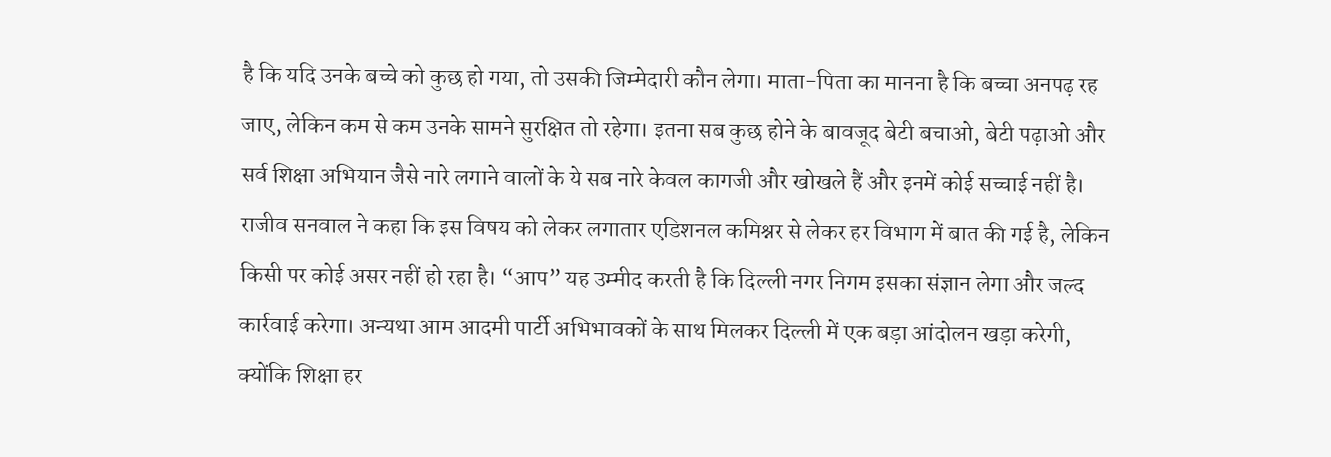है कि यदि उनके बच्चे को कुछ हो गया, तो उसकी जिम्मेदारी कौन लेगा। माता-पिता का मानना है कि बच्चा अनपढ़ रह जाए, लेकिन कम से कम उनके सामने सुरक्षित तो रहेगा। इतना सब कुछ होने के बावजूद बेटी बचाओ, बेटी पढ़ाओ और सर्व शिक्षा अभियान जैसे नारे लगाने वालों के ये सब नारे केवल कागजी और खोखले हैं और इनमें कोई सच्चाई नहीं है।
राजीव सनवाल ने कहा कि इस विषय को लेकर लगातार एडिशनल कमिश्नर से लेकर हर विभाग में बात की गई है, लेकिन किसी पर कोई असर नहीं हो रहा है। “आप” यह उम्मीद करती है कि दिल्ली नगर निगम इसका संज्ञान लेगा और जल्द कार्रवाई करेगा। अन्यथा आम आदमी पार्टी अभिभावकों के साथ मिलकर दिल्ली में एक बड़ा आंदोलन खड़ा करेगी, क्योंकि शिक्षा हर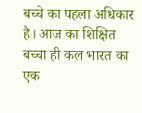बच्चे का पहला अधिकार है। आज का शिक्षित बच्चा ही कल भारत का एक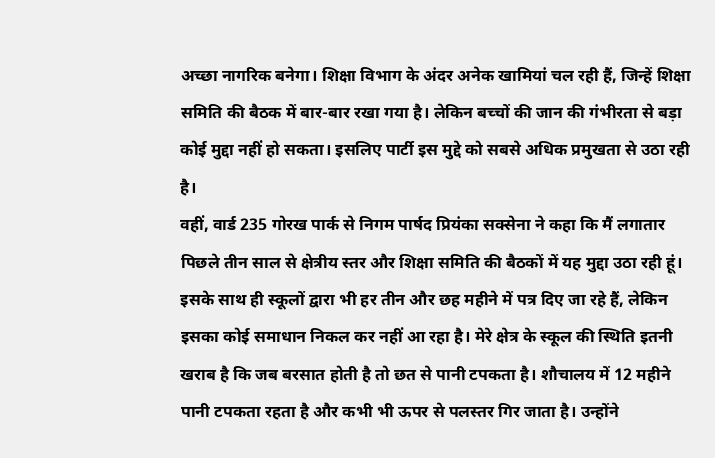अच्छा नागरिक बनेगा। शिक्षा विभाग के अंदर अनेक खामियां चल रही हैं, जिन्हें शिक्षा समिति की बैठक में बार-बार रखा गया है। लेकिन बच्चों की जान की गंभीरता से बड़ा कोई मुद्दा नहीं हो सकता। इसलिए पार्टी इस मुद्दे को सबसे अधिक प्रमुखता से उठा रही है।
वहीं, वार्ड 235 गोरख पार्क से निगम पार्षद प्रियंका सक्सेना ने कहा कि मैं लगातार पिछले तीन साल से क्षेत्रीय स्तर और शिक्षा समिति की बैठकों में यह मुद्दा उठा रही हूं। इसके साथ ही स्कूलों द्वारा भी हर तीन और छह महीने में पत्र दिए जा रहे हैं, लेकिन इसका कोई समाधान निकल कर नहीं आ रहा है। मेरे क्षेत्र के स्कूल की स्थिति इतनी खराब है कि जब बरसात होती है तो छत से पानी टपकता है। शौचालय में 12 महीने पानी टपकता रहता है और कभी भी ऊपर से पलस्तर गिर जाता है। उन्होंने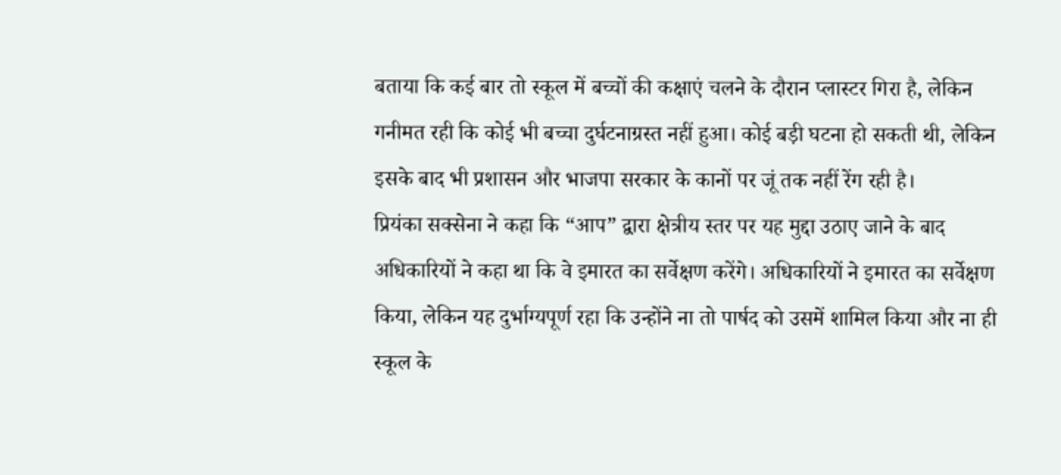बताया कि कई बार तो स्कूल में बच्चों की कक्षाएं चलने के दौरान प्लास्टर गिरा है, लेकिन गनीमत रही कि कोई भी बच्चा दुर्घटनाग्रस्त नहीं हुआ। कोई बड़ी घटना हो सकती थी, लेकिन इसके बाद भी प्रशासन और भाजपा सरकार के कानों पर जूं तक नहीं रेंग रही है।
प्रियंका सक्सेना ने कहा कि “आप” द्वारा क्षेत्रीय स्तर पर यह मुद्दा उठाए जाने के बाद अधिकारियों ने कहा था कि वे इमारत का सर्वेक्षण करेंगे। अधिकारियों ने इमारत का सर्वेक्षण किया, लेकिन यह दुर्भाग्यपूर्ण रहा कि उन्होंने ना तो पार्षद को उसमें शामिल किया और ना ही स्कूल के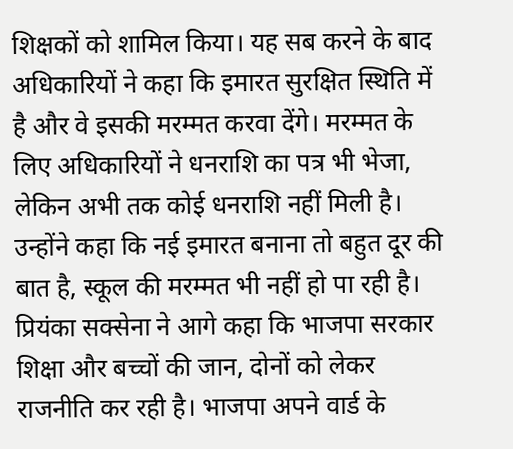शिक्षकों को शामिल किया। यह सब करने के बाद अधिकारियों ने कहा कि इमारत सुरक्षित स्थिति में है और वे इसकी मरम्मत करवा देंगे। मरम्मत के लिए अधिकारियों ने धनराशि का पत्र भी भेजा, लेकिन अभी तक कोई धनराशि नहीं मिली है। उन्होंने कहा कि नई इमारत बनाना तो बहुत दूर की बात है, स्कूल की मरम्मत भी नहीं हो पा रही है।
प्रियंका सक्सेना ने आगे कहा कि भाजपा सरकार शिक्षा और बच्चों की जान, दोनों को लेकर राजनीति कर रही है। भाजपा अपने वार्ड के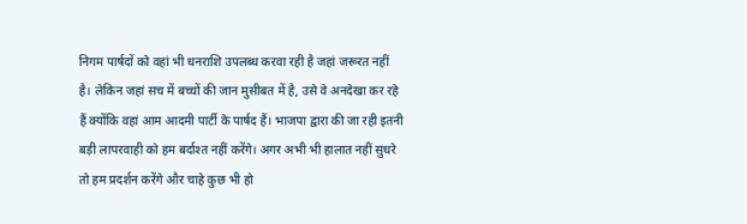निगम पार्षदों को वहां भी धनराशि उपलब्ध करवा रही है जहां जरूरत नहीं है। लेकिन जहां सच में बच्चों की जान मुसीबत में है, उसे वे अनदेखा कर रहे हैं क्योंकि वहां आम आदमी पार्टी के पार्षद हैं। भाजपा द्वारा की जा रही इतनी बड़ी लापरवाही को हम बर्दाश्त नहीं करेंगे। अगर अभी भी हालात नहीं सुधरे तो हम प्रदर्शन करेंगे और चाहे कुछ भी हो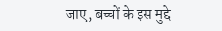जाए, बच्चों के इस मुद्दे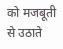को मजबूती से उठाते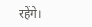रहेंगे।